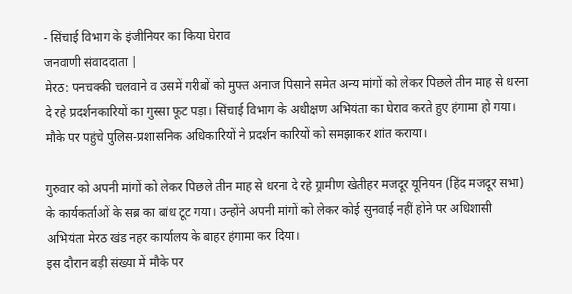- सिंचाई विभाग के इंजीनियर का किया घेराव
जनवाणी संवाददाता |
मेरठ: पनचक्की चलवाने व उसमें गरीबों को मुफ्त अनाज पिसाने समेत अन्य मांगों को लेकर पिछले तीन माह से धरना दे रहे प्रदर्शनकारियों का गुस्सा फूट पड़ा। सिंचाई विभाग के अधीक्षण अभियंता का घेराव करते हुए हंगामा हो गया। मौके पर पहुंचे पुलिस-प्रशासनिक अधिकारियों ने प्रदर्शन कारियों को समझाकर शांत कराया।

गुरुवार को अपनी मांगों को लेकर पिछले तीन माह से धरना दे रहे ग्र्रामीण खेतीहर मजदूर यूनियन (हिंद मजदूर सभा) के कार्यकर्ताओं के सब्र का बांध टूट गया। उन्होंने अपनी मांगों को लेकर कोई सुनवाई नहीं होने पर अधिशासी अभियंता मेरठ खंड नहर कार्यालय के बाहर हंगामा कर दिया।
इस दौरान बड़ी संख्या में मौके पर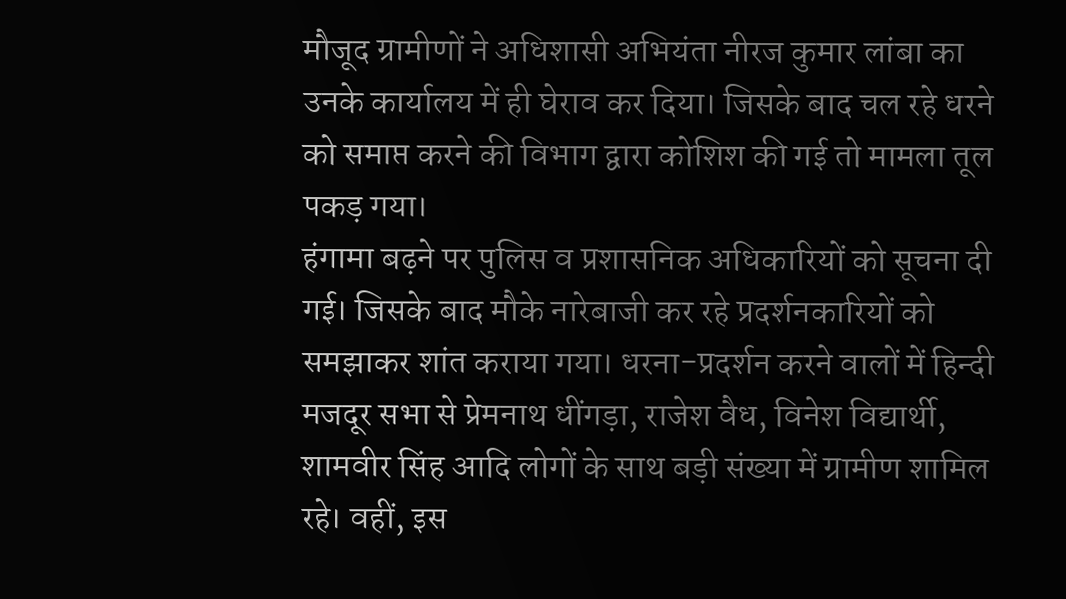मौजूद ग्रामीणों ने अधिशासी अभियंता नीरज कुमार लांबा का उनके कार्यालय में ही घेराव कर दिया। जिसके बाद चल रहे धरने को समाप्त करने की विभाग द्वारा कोशिश की गई तो मामला तूल पकड़ गया।
हंगामा बढ़ने पर पुलिस व प्रशासनिक अधिकारियों को सूचना दी गई। जिसके बाद मौके नारेबाजी कर रहे प्रदर्शनकारियों को समझाकर शांत कराया गया। धरना-प्रदर्शन करने वालों में हिन्दी मजदूर सभा से प्रेमनाथ धींगड़ा, राजेश वैध, विनेश विद्यार्थी, शामवीर सिंह आदि लोगों के साथ बड़ी संख्या में ग्रामीण शामिल रहे। वहीं, इस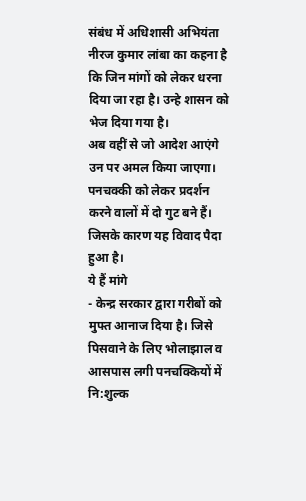संबंध में अधिशासी अभियंता नीरज कुमार लांबा का कहना है कि जिन मांगों को लेकर धरना दिया जा रहा है। उन्हे शासन को भेज दिया गया है।
अब वहीं से जो आदेश आएंगे उन पर अमल किया जाएगा। पनचक्की को लेकर प्रदर्शन करने वालों में दो गुट बने हैं। जिसके कारण यह विवाद पैदा हुआ है।
ये हैं मांगे
- केन्द्र सरकार द्वारा गरीबों को मुफ्त आनाज दिया है। जिसे पिसवाने के लिए भोलाझाल व आसपास लगी पनचक्कियों में नि:शुल्क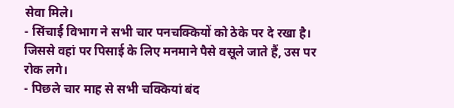सेवा मिले।
- सिंचार्ई विभाग ने सभी चार पनचक्कियों को ठेके पर दे रखा है। जिससे वहां पर पिसाई के लिए मनमाने पैसे वसूले जाते हैं, उस पर रोक लगे।
- पिछले चार माह से सभी चक्कियां बंद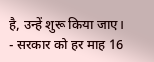है, उन्हें शुरू किया जाए।
- सरकार को हर माह 16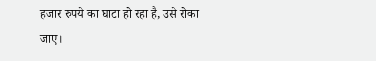हजार रुपये का घाटा हो रहा है, उसे रोका जाए।